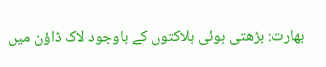بھارت: بڑھتی ہوئی ہلاکتوں کے باوجود لاک ڈاؤن میں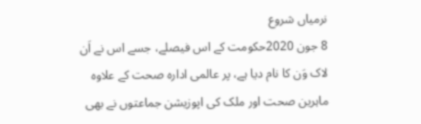نرمیاں شروع
8 جون 2020حکومت کے اس فیصلے، جسے اس نے اَن لاک وَن کا نام دیا ہے، پر عالمی ادارہ صحت کے علاوہ ماہرین صحت اور ملک کی اپوزیشن جماعتوں نے بھی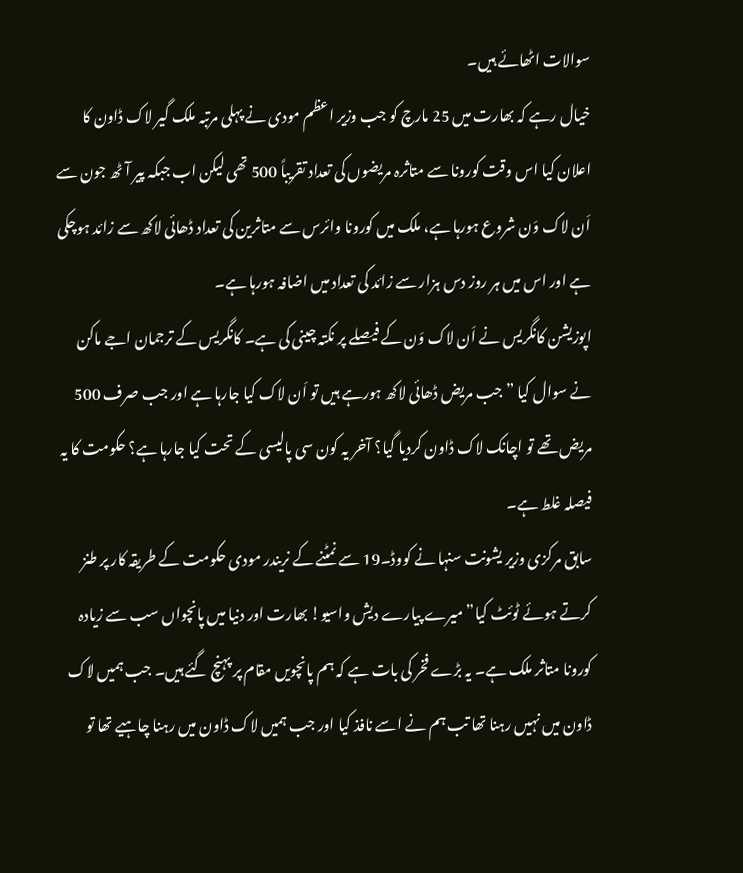سوالات اٹھائے ہیں۔
خیال رہے کہ بھارت میں 25 مارچ کو جب وزیر اعظم مودی نے پہلی مرتبہ ملک گیر لاک ڈاون کا اعلان کیا اس وقت کورونا سے متاثرہ مریضوں کی تعداد تقریباً 500 تھی لیکن اب جبکہ پیر آٹھ جون سے اَن لاک وَن شروع ہورہا ہے، ملک میں کورونا وائرس سے متاثرین کی تعداد ڈھائی لاکھ سے زائد ہوچکی ہے اور اس میں ہر روز دس ہزار سے زائد کی تعداد میں اضافہ ہورہا ہے۔
اپوزیشن کانگریس نے اَن لاک وَن کے فیصلے پر نکتہ چینی کی ہے۔ کانگریس کے ترجمان اجے ماکن نے سوال کیا ”جب مریض ڈھائی لاکھ ہورہے ہیں تو اَن لاک کیا جارہا ہے اور جب صرف 500 مریض تھے تو اچانک لاک ڈاون کردیا گیا؟ آخر یہ کون سی پالیسی کے تحت کیا جارہا ہے؟ حکومت کا یہ فیصلہ غلط ہے۔
سابق مرکزی وزیر یشونت سنہا نے کووڈ۔19 سے نمٹنے کے نریندر مودی حکومت کے طریقہ کار پر طنز کرتے ہوئے ٹوئٹ کیا”میرے پیارے دیش واسیو! بھارت اور دنیا میں پانچواں سب سے زیادہ کورونا متاثر ملک ہے۔ یہ بڑے فخر کی بات ہے کہ ہم پانچویں مقام پر پہنچ گئے ہیں۔ جب ہمیں لاک ڈاون میں نہیں رہنا تھا تب ہم نے اسے نافذ کیا اور جب ہمیں لاک ڈاون میں رہنا چاہیے تھا تو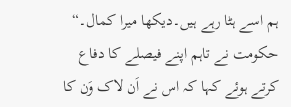ہم اسے ہٹا رہے ہیں۔دیکھا میرا کمال۔“
حکومت نے تاہم اپنے فیصلے کا دفاع کرتے ہوئے کہا کہ اس نے اَن لاک وَن کا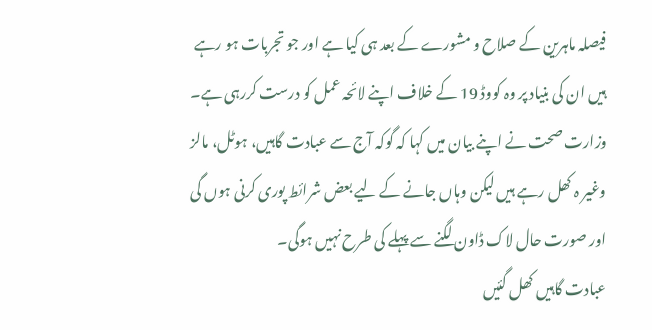فیصلہ ماہرین کے صلاح و مشورے کے بعد ہی کیا ہے اور جو تجربات ہو رہے ہیں ان کی بنیاد پر وہ کووڈ 19 کے خلاف اپنے لائحہ عمل کو درست کررہی ہے۔ وزارت صحت نے اپنے بیان میں کہا کہ گوکہ آج سے عبادت گاہیں، ہوٹل، مالز وغیر ہ کھل رہے ہیں لیکن وہاں جانے کے لیے بعض شرائط پوری کرنی ہوں گی اور صورت حال لاک ڈاون لگنے سے پہلے کی طرح نہیں ہوگی۔
عبادت گاہیں کھل گئیں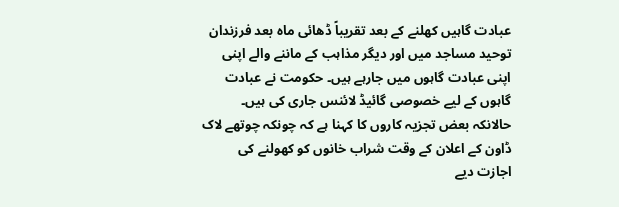عبادت گاہیں کھلنے کے بعد تقریباً ڈھائی ماہ بعد فرزندان توحید مساجد میں اور دیگر مذاہب کے ماننے والے اپنی اپنی عبادت گاہوں میں جارہے ہیں۔ حکومت نے عبادت گاہوں کے لیے خصوصی گائیڈ لائنس جاری کی ہیں۔ حالانکہ بعض تجزیہ کاروں کا کہنا ہے کہ چونکہ چوتھے لاک ڈاون کے اعلان کے وقت شراب خانوں کو کھولنے کی اجازت دیے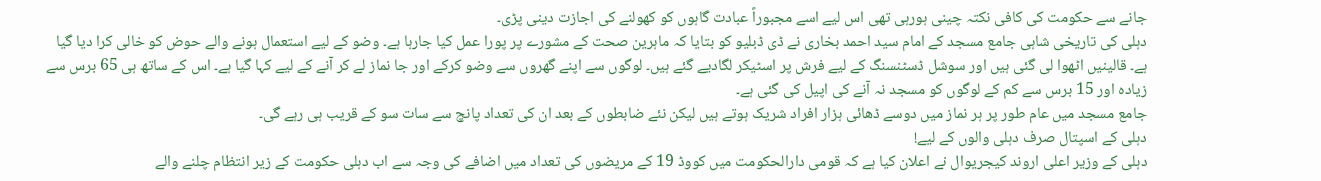جانے سے حکومت کی کافی نکتہ چینی ہورہی تھی اس لیے اسے مجبوراً عبادت گاہوں کو کھولنے کی اجازت دینی پڑی۔
دہلی کی تاریخی شاہی جامع مسجد کے امام سید احمد بخاری نے ڈی ڈبلیو کو بتایا کہ ماہرین صحت کے مشورے پر پورا عمل کیا جارہا ہے۔ وضو کے لیے استعمال ہونے والے حوض کو خالی کرا دیا گیا ہے۔ قالینیں اٹھوا لی گئی ہیں اور سوشل ڈسٹنسنگ کے لیے فرش پر اسٹیکر لگادیے گئے ہیں۔ لوگوں سے اپنے گھروں سے وضو کرکے اور جا نماز لے کر آنے کے لیے کہا گیا ہے۔ اس کے ساتھ ہی 65 برس سے زیادہ اور 15 برس سے کم کے لوگوں کو مسجد نہ آنے کی اپیل کی گئی ہے۔
جامع مسجد میں عام طور پر ہر نماز میں دوسے ڈھائی ہزار افراد شریک ہوتے ہیں لیکن نئے ضابطوں کے بعد ان کی تعداد پانچ سے سات سو کے قریب ہی رہے گی۔
دہلی کے اسپتال صرف دہلی والوں کے لیے!
دہلی کے وزیر اعلی اروند کیجریوال نے اعلان کیا ہے کہ قومی دارالحکومت میں کووڈ 19 کے مریضوں کی تعداد میں اضافے کی وجہ سے اب دہلی حکومت کے زیر انتظام چلنے والے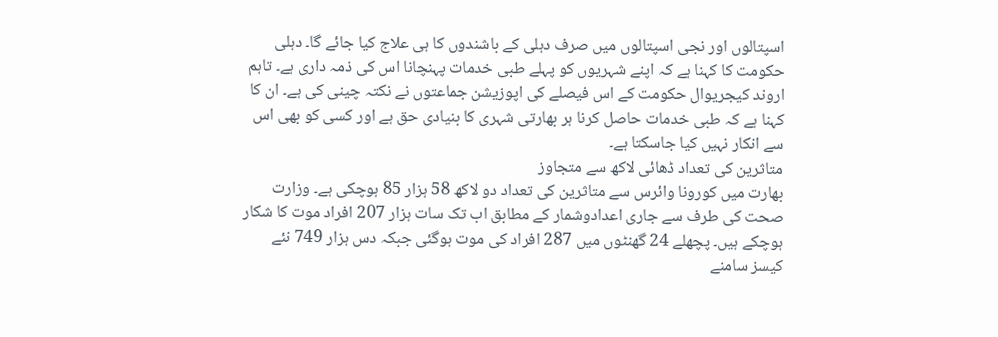اسپتالوں اور نجی اسپتالوں میں صرف دہلی کے باشندوں کا ہی علاج کیا جائے گا۔ دہلی حکومت کا کہنا ہے کہ اپنے شہریوں کو پہلے طبی خدمات پہنچانا اس کی ذمہ داری ہے۔ تاہم اروند کیجریوال حکومت کے اس فیصلے کی اپوزیشن جماعتوں نے نکتہ چینی کی ہے۔ ان کا کہنا ہے کہ طبی خدمات حاصل کرنا ہر بھارتی شہری کا بنیادی حق ہے اور کسی کو بھی اس سے انکار نہیں کیا جاسکتا ہے۔
متاثرین کی تعداد ڈھائی لاکھ سے متجاوز
بھارت میں کورونا وائرس سے متاثرین کی تعداد دو لاکھ 58 ہزار 85 ہوچکی ہے۔ وزارت صحت کی طرف سے جاری اعدادوشمار کے مطابق اب تک سات ہزار 207 افراد موت کا شکار ہوچکے ہیں۔ پچھلے 24 گھنٹوں میں 287 افراد کی موت ہوگئی جبکہ دس ہزار 749 نئے کیسز سامنے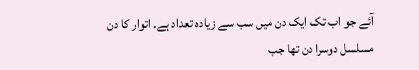آئے جو اب تک ایک دن میں سب سے زیادہ تعداد ہے۔ اتوار کا دن مسلسل دوسرا دن تھا جب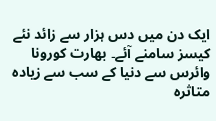ایک دن میں دس ہزار سے زائد نئے کیسز سامنے آئے۔ بھارت کورونا وائرس سے دنیا کے سب سے زیادہ متاثرہ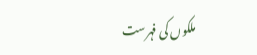ملکوں کی فہرست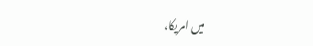میں امریکا،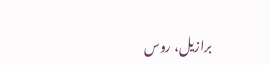برازیل، روس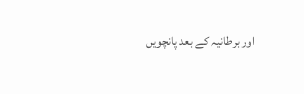اور برطانیہ کے بعد پانچویں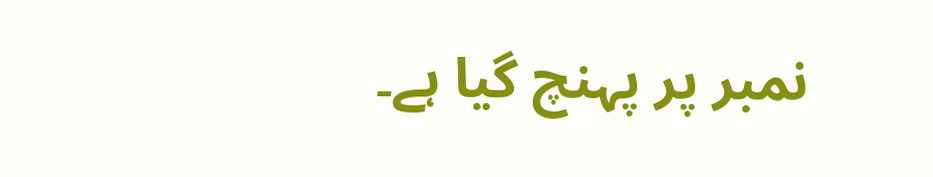نمبر پر پہنچ گیا ہے۔